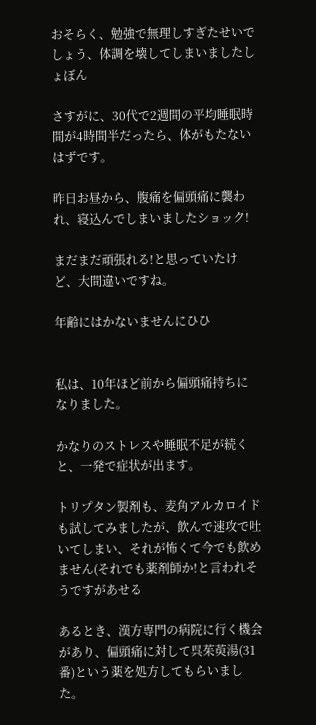おそらく、勉強で無理しすぎたせいでしょう、体調を壊してしまいましたしょぼん

さすがに、30代で2週間の平均睡眠時間が4時間半だったら、体がもたないはずです。

昨日お昼から、腹痛を偏頭痛に襲われ、寝込んでしまいましたショック!

まだまだ頑張れる!と思っていたけど、大間違いですね。

年齢にはかないませんにひひ


私は、10年ほど前から偏頭痛持ちになりました。

かなりのストレスや睡眠不足が続くと、一発で症状が出ます。

トリプタン製剤も、麦角アルカロイドも試してみましたが、飲んで速攻で吐いてしまい、それが怖くて今でも飲めません(それでも薬剤師か!と言われそうですがあせる

あるとき、漢方専門の病院に行く機会があり、偏頭痛に対して呉茱萸湯(31番)という薬を処方してもらいました。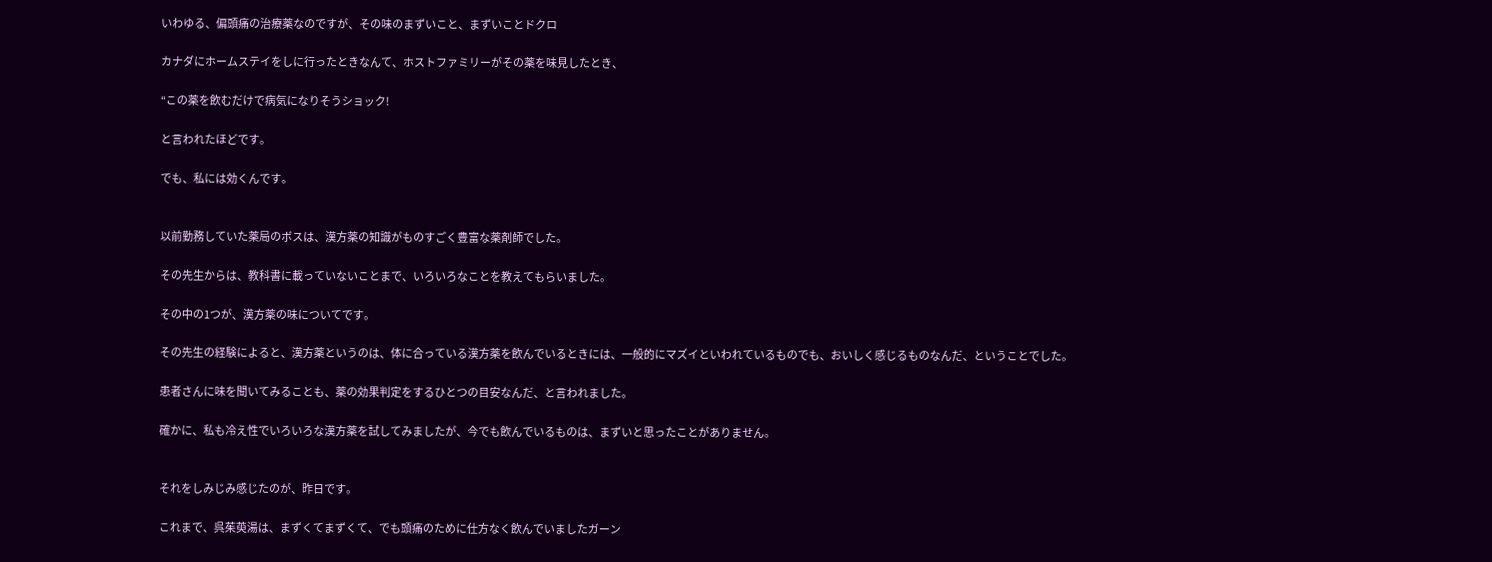いわゆる、偏頭痛の治療薬なのですが、その味のまずいこと、まずいことドクロ

カナダにホームステイをしに行ったときなんて、ホストファミリーがその薬を味見したとき、

“この薬を飲むだけで病気になりそうショック!

と言われたほどです。

でも、私には効くんです。


以前勤務していた薬局のボスは、漢方薬の知識がものすごく豊富な薬剤師でした。

その先生からは、教科書に載っていないことまで、いろいろなことを教えてもらいました。

その中の1つが、漢方薬の味についてです。

その先生の経験によると、漢方薬というのは、体に合っている漢方薬を飲んでいるときには、一般的にマズイといわれているものでも、おいしく感じるものなんだ、ということでした。

患者さんに味を聞いてみることも、薬の効果判定をするひとつの目安なんだ、と言われました。

確かに、私も冷え性でいろいろな漢方薬を試してみましたが、今でも飲んでいるものは、まずいと思ったことがありません。


それをしみじみ感じたのが、昨日です。

これまで、呉茱萸湯は、まずくてまずくて、でも頭痛のために仕方なく飲んでいましたガーン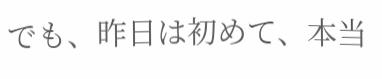でも、昨日は初めて、本当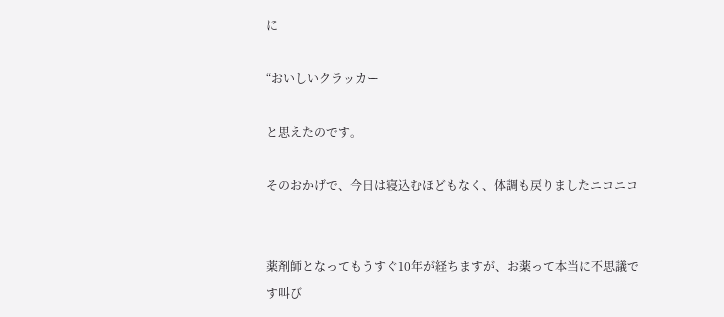に

“おいしいクラッカー

と思えたのです。

そのおかげで、今日は寝込むほどもなく、体調も戻りましたニコニコ


薬剤師となってもうすぐ10年が経ちますが、お薬って本当に不思議です叫び